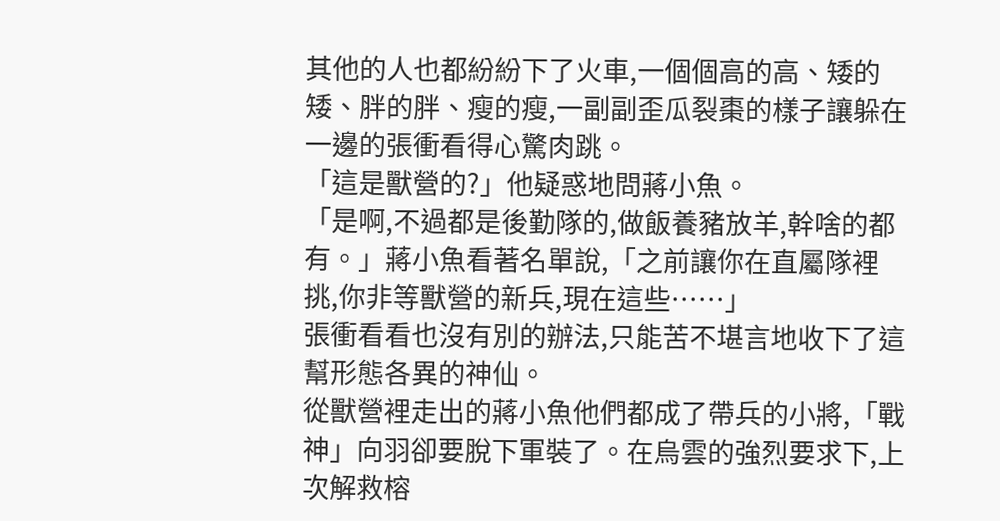其他的人也都紛紛下了火車,一個個高的高、矮的矮、胖的胖、瘦的瘦,一副副歪瓜裂棗的樣子讓躲在一邊的張衝看得心驚肉跳。
「這是獸營的?」他疑惑地問蔣小魚。
「是啊,不過都是後勤隊的,做飯養豬放羊,幹啥的都有。」蔣小魚看著名單說,「之前讓你在直屬隊裡挑,你非等獸營的新兵,現在這些……」
張衝看看也沒有別的辦法,只能苦不堪言地收下了這幫形態各異的神仙。
從獸營裡走出的蔣小魚他們都成了帶兵的小將,「戰神」向羽卻要脫下軍裝了。在烏雲的強烈要求下,上次解救榕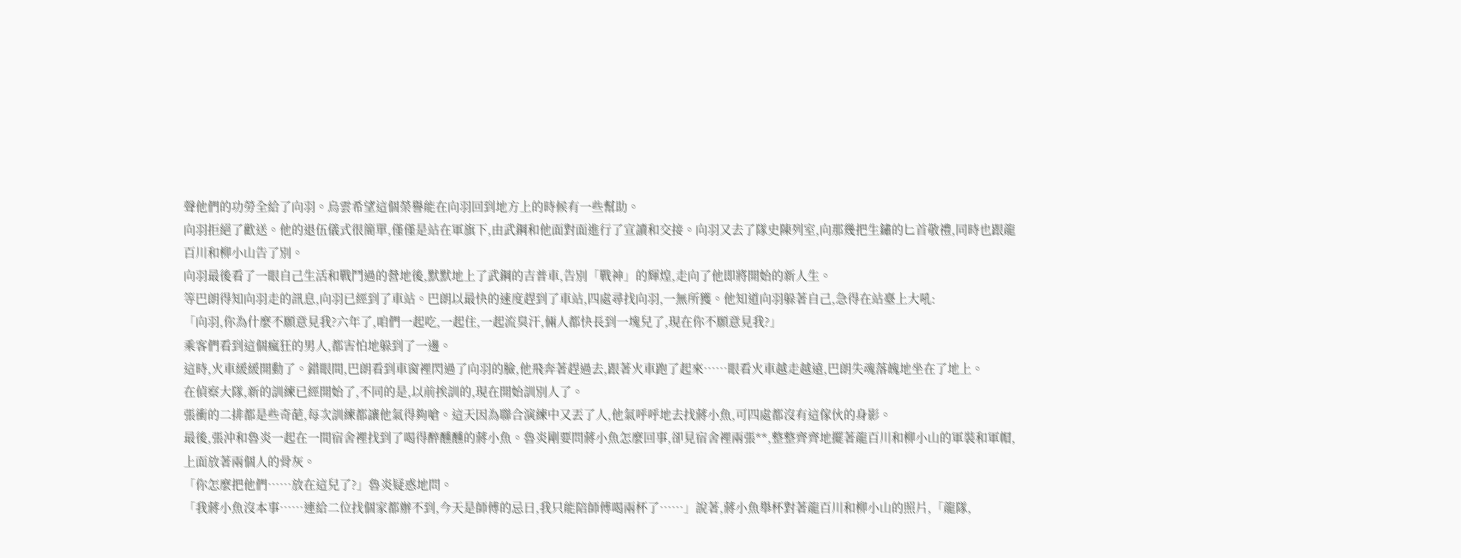聲他們的功勞全給了向羽。烏雲希望這個榮譽能在向羽回到地方上的時候有一些幫助。
向羽拒絕了歡送。他的退伍儀式很簡單,僅僅是站在軍旗下,由武鋼和他面對面進行了宣讀和交接。向羽又去了隊史陳列室,向那幾把生鏽的匕首敬禮,同時也跟龍百川和柳小山告了別。
向羽最後看了一眼自己生活和戰鬥過的營地後,默默地上了武鋼的吉普車,告別「戰神」的輝煌,走向了他即將開始的新人生。
等巴朗得知向羽走的訊息,向羽已經到了車站。巴朗以最快的速度趕到了車站,四處尋找向羽,一無所獲。他知道向羽躲著自己,急得在站臺上大吼:
「向羽,你為什麼不願意見我?六年了,咱們一起吃,一起住,一起流臭汗,倆人都快長到一塊兒了,現在你不願意見我?」
乘客們看到這個瘋狂的男人,都害怕地躲到了一邊。
這時,火車緩緩開動了。錯眼間,巴朗看到車窗裡閃過了向羽的臉,他飛奔著趕過去,跟著火車跑了起來……眼看火車越走越遠,巴朗失魂落魄地坐在了地上。
在偵察大隊,新的訓練已經開始了,不同的是,以前挨訓的,現在開始訓別人了。
張衝的二排都是些奇葩,每次訓練都讓他氣得夠嗆。這天因為聯合演練中又丟了人,他氣呼呼地去找蔣小魚,可四處都沒有這傢伙的身影。
最後,張沖和魯炎一起在一間宿舍裡找到了喝得醉醺醺的蔣小魚。魯炎剛要問蔣小魚怎麼回事,卻見宿舍裡兩張**,整整齊齊地擺著龍百川和柳小山的軍裝和軍帽,上面放著兩個人的骨灰。
「你怎麼把他們……放在這兒了?」魯炎疑惑地問。
「我蔣小魚沒本事……連給二位找個家都辦不到,今天是師傅的忌日,我只能陪師傅喝兩杯了……」說著,蔣小魚舉杯對著龍百川和柳小山的照片,「龍隊,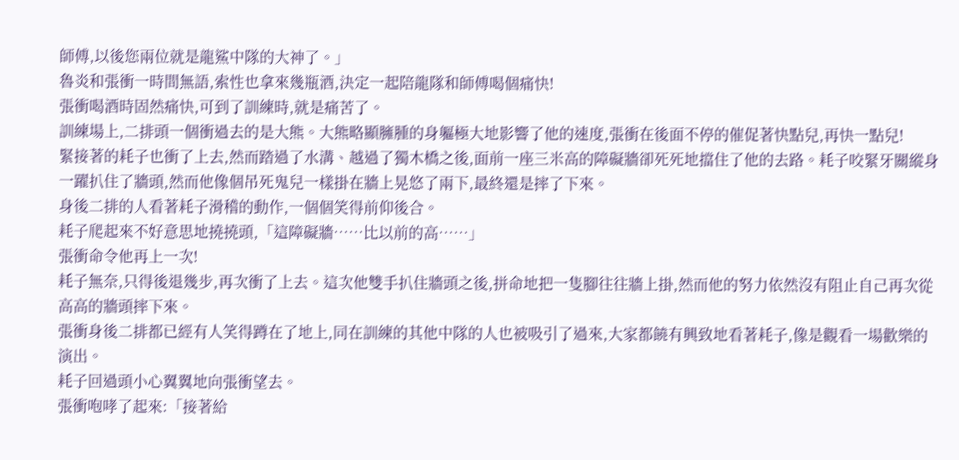師傅,以後您兩位就是龍鯊中隊的大神了。」
魯炎和張衝一時間無語,索性也拿來幾瓶酒,決定一起陪龍隊和師傅喝個痛快!
張衝喝酒時固然痛快,可到了訓練時,就是痛苦了。
訓練場上,二排頭一個衝過去的是大熊。大熊略顯臃腫的身軀極大地影響了他的速度,張衝在後面不停的催促著快點兒,再快一點兒!
緊接著的耗子也衝了上去,然而踏過了水溝、越過了獨木橋之後,面前一座三米高的障礙牆卻死死地擋住了他的去路。耗子咬緊牙關縱身一躍扒住了牆頭,然而他像個吊死鬼兒一樣掛在牆上晃悠了兩下,最終還是摔了下來。
身後二排的人看著耗子滑稽的動作,一個個笑得前仰後合。
耗子爬起來不好意思地撓撓頭,「這障礙牆……比以前的高……」
張衝命令他再上一次!
耗子無奈,只得後退幾步,再次衝了上去。這次他雙手扒住牆頭之後,拼命地把一隻腳往往牆上掛,然而他的努力依然沒有阻止自己再次從高高的牆頭摔下來。
張衝身後二排都已經有人笑得蹲在了地上,同在訓練的其他中隊的人也被吸引了過來,大家都饒有興致地看著耗子,像是觀看一場歡樂的演出。
耗子回過頭小心翼翼地向張衝望去。
張衝咆哮了起來:「接著給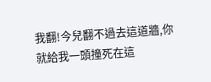我翻!今兒翻不過去這道牆,你就給我一頭撞死在這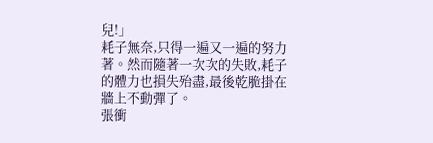兒!」
耗子無奈,只得一遍又一遍的努力著。然而隨著一次次的失敗,耗子的體力也損失殆盡,最後乾脆掛在牆上不動彈了。
張衝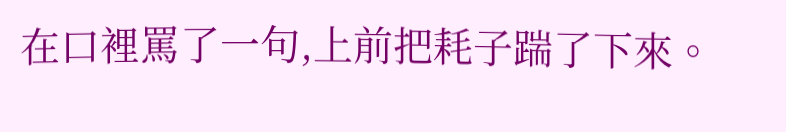在口裡罵了一句,上前把耗子踹了下來。